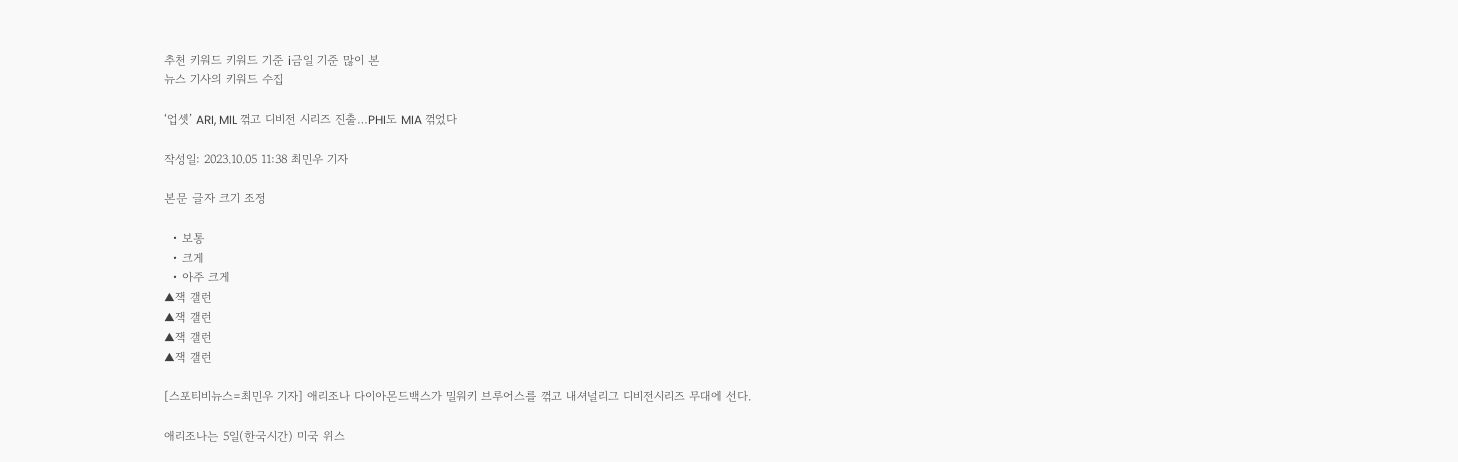추천 키워드 키워드 기준 i금일 기준 많이 본
뉴스 기사의 키워드 수집

‘업셋’ ARI, MIL 꺾고 디비전 시리즈 진출…PHI도 MIA 꺾었다

작성일: 2023.10.05 11:38 최민우 기자

본문 글자 크기 조정

  • 보통
  • 크게
  • 아주 크게
▲잭 갤런
▲잭 갤런
▲잭 갤런
▲잭 갤런

[스포티비뉴스=최민우 기자] 애리조나 다이아몬드백스가 밀워키 브루어스를 꺾고 내셔널리그 디비전시리즈 무대에 선다.

애리조나는 5일(한국시간) 미국 위스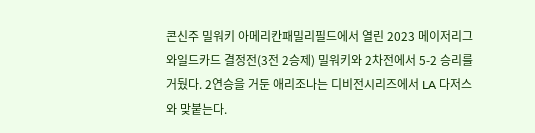콘신주 밀워키 아메리칸패밀리필드에서 열린 2023 메이저리그 와일드카드 결정전(3전 2승제) 밀워키와 2차전에서 5-2 승리를 거뒀다. 2연승을 거둔 애리조나는 디비전시리즈에서 LA 다저스와 맞붙는다.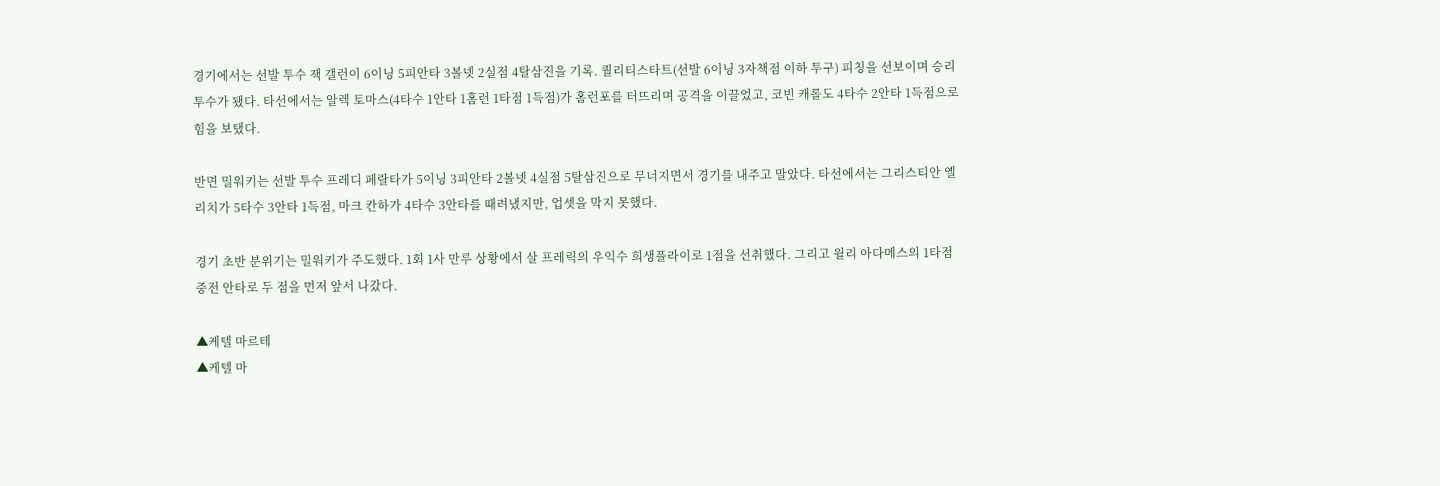경기에서는 선발 투수 잭 갤런이 6이닝 5피안타 3볼넷 2실점 4탈삼진을 기록. 퀄리티스타트(선발 6이닝 3자책점 이하 투구) 피칭을 선보이며 승리 투수가 됐다. 타선에서는 알렉 토마스(4타수 1안타 1홈런 1타점 1득점)가 홈런포를 터뜨리며 공격을 이끌었고, 코빈 캐롤도 4타수 2안타 1득점으로 힘을 보탰다.

반면 밀워키는 선발 투수 프레디 페랄타가 5이닝 3피안타 2볼넷 4실점 5탈삼진으로 무너지면서 경기를 내주고 말았다. 타선에서는 그리스티안 옐리치가 5타수 3안타 1득점, 마크 칸하가 4타수 3안타를 때려냈지만, 업셋을 막지 못했다.

경기 초반 분위기는 밀워키가 주도했다. 1회 1사 만루 상황에서 살 프레릭의 우익수 희생플라이로 1점을 선취했다. 그리고 윌리 아다메스의 1타점 중전 안타로 두 점을 먼저 앞서 나갔다.

▲케텔 마르테
▲케텔 마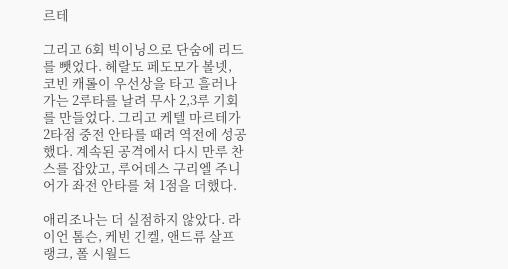르테

그리고 6회 빅이닝으로 단숨에 리드를 뺏었다. 헤랄도 페도모가 볼넷, 코빈 캐롤이 우선상을 타고 흘러나가는 2루타를 날려 무사 2,3루 기회를 만들었다. 그리고 케텔 마르테가 2타점 중전 안타를 때려 역전에 성공했다. 계속된 공격에서 다시 만루 찬스를 잡았고, 루어데스 구리엘 주니어가 좌전 안타를 쳐 1점을 더했다.

애리조나는 더 실점하지 않았다. 라이언 톰슨, 케빈 긴켈, 앤드류 살프랭크, 폴 시월드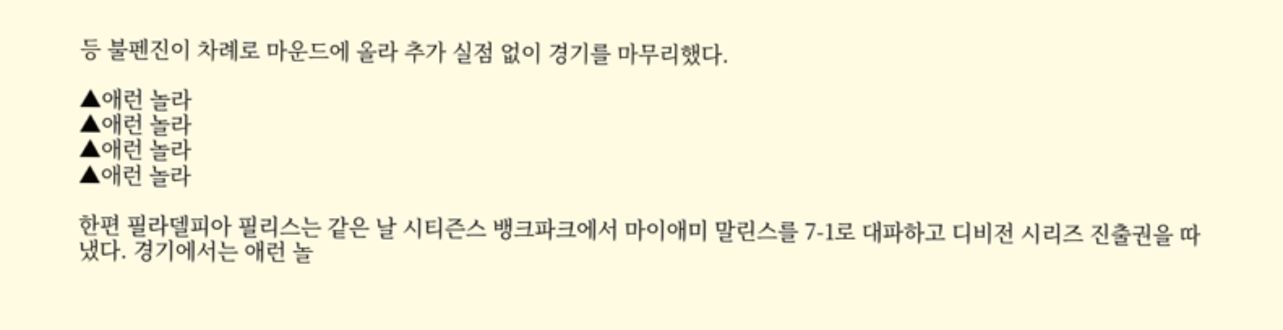등 불펜진이 차례로 마운드에 올라 추가 실점 없이 경기를 마무리했다.

▲애런 놀라
▲애런 놀라
▲애런 놀라
▲애런 놀라

한편 필라델피아 필리스는 같은 날 시티즌스 뱅크파크에서 마이애미 말린스를 7-1로 대파하고 디비전 시리즈 진출권을 따냈다. 경기에서는 애런 놀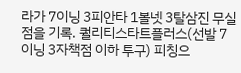라가 7이닝 3피안타 1볼넷 3탈삼진 무실점을 기록. 퀄리티스타트플러스(선발 7이닝 3자책점 이하 투구) 피칭으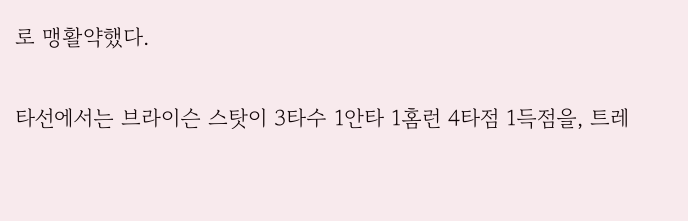로 맹활약했다.

타선에서는 브라이슨 스탓이 3타수 1안타 1홈런 4타점 1득점을, 트레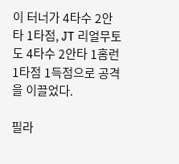이 터너가 4타수 2안타 1타점, JT 리얼무토도 4타수 2안타 1홈런 1타점 1득점으로 공격을 이끌었다.

필라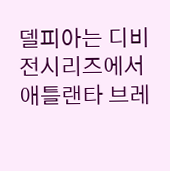델피아는 디비전시리즈에서 애틀랜타 브레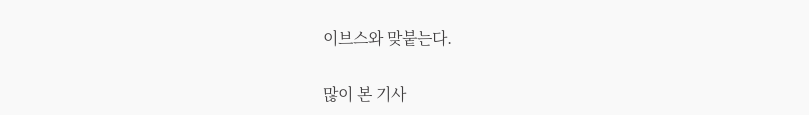이브스와 맞붙는다.

많이 본 기사